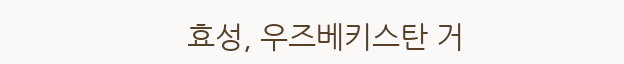효성, 우즈베키스탄 거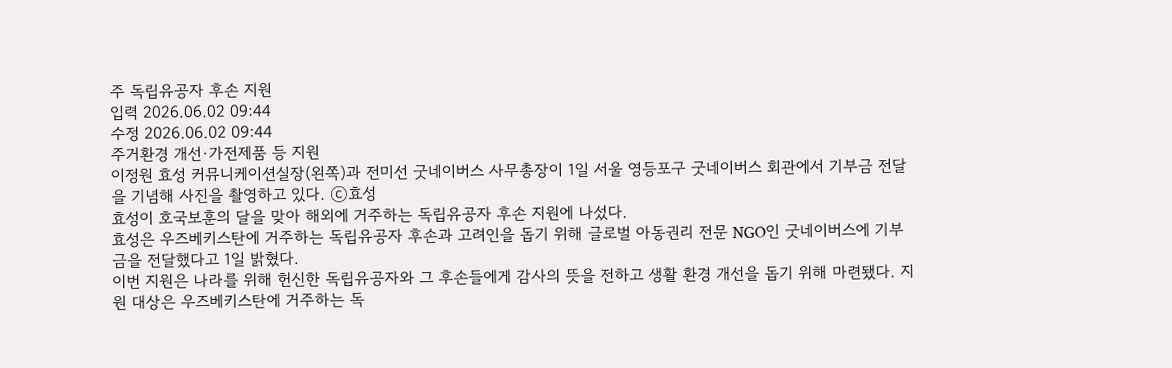주 독립유공자 후손 지원
입력 2026.06.02 09:44
수정 2026.06.02 09:44
주거환경 개선·가전제품 등 지원
이정원 효성 커뮤니케이션실장(왼쪽)과 전미선 굿네이버스 사무총장이 1일 서울 영등포구 굿네이버스 회관에서 기부금 전달을 기념해 사진을 촬영하고 있다. ⓒ효성
효성이 호국보훈의 달을 맞아 해외에 거주하는 독립유공자 후손 지원에 나섰다.
효성은 우즈베키스탄에 거주하는 독립유공자 후손과 고려인을 돕기 위해 글로벌 아동권리 전문 NGO인 굿네이버스에 기부금을 전달했다고 1일 밝혔다.
이번 지원은 나라를 위해 헌신한 독립유공자와 그 후손들에게 감사의 뜻을 전하고 생활 환경 개선을 돕기 위해 마련됐다. 지원 대상은 우즈베키스탄에 거주하는 독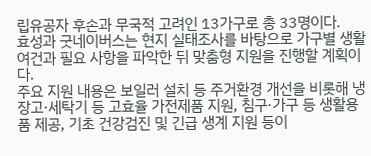립유공자 후손과 무국적 고려인 13가구로 총 33명이다.
효성과 굿네이버스는 현지 실태조사를 바탕으로 가구별 생활 여건과 필요 사항을 파악한 뒤 맞춤형 지원을 진행할 계획이다.
주요 지원 내용은 보일러 설치 등 주거환경 개선을 비롯해 냉장고·세탁기 등 고효율 가전제품 지원, 침구·가구 등 생활용품 제공, 기초 건강검진 및 긴급 생계 지원 등이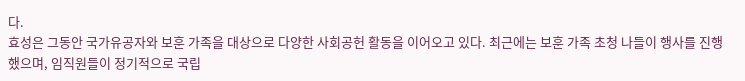다.
효성은 그동안 국가유공자와 보훈 가족을 대상으로 다양한 사회공헌 활동을 이어오고 있다. 최근에는 보훈 가족 초청 나들이 행사를 진행했으며, 임직원들이 정기적으로 국립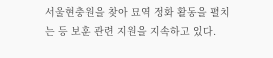서울현충원을 찾아 묘역 정화 활동을 펼치는 등 보훈 관련 지원을 지속하고 있다.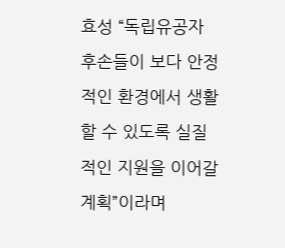효성 “독립유공자 후손들이 보다 안정적인 환경에서 생활할 수 있도록 실질적인 지원을 이어갈 계획”이라며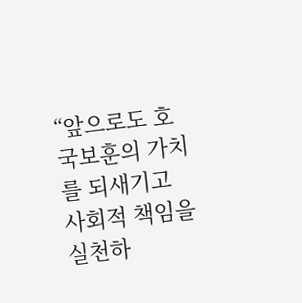“앞으로도 호국보훈의 가치를 되새기고 사회적 책임을 실천하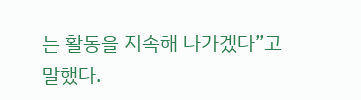는 활동을 지속해 나가겠다”고 말했다.